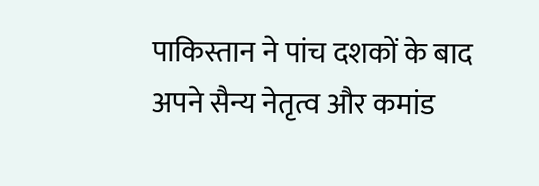पाकिस्तान ने पांच दशकों के बाद अपने सैन्य नेतृत्व और कमांड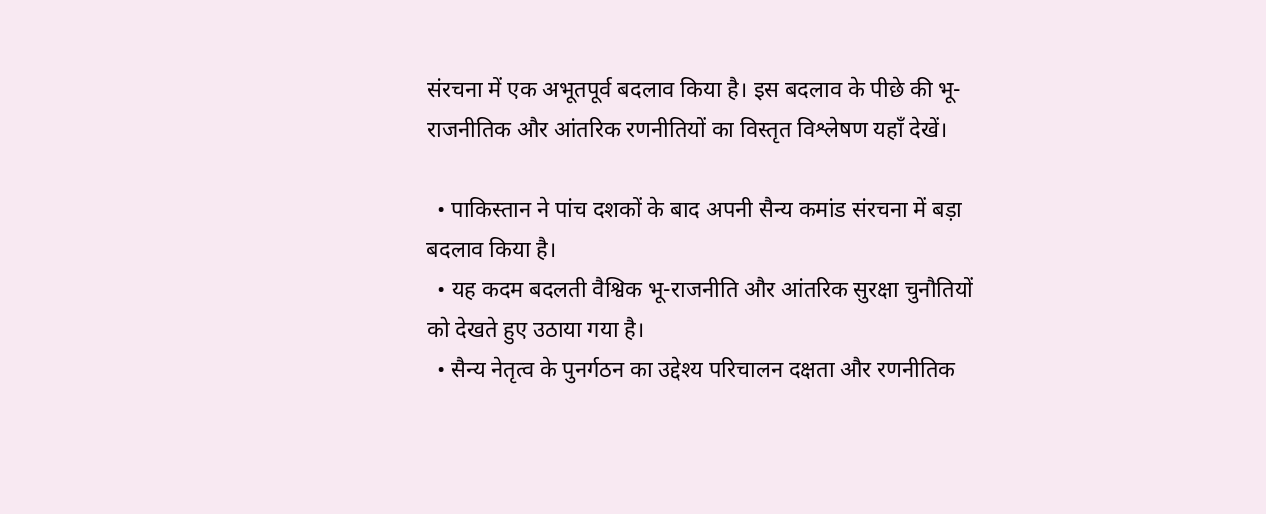संरचना में एक अभूतपूर्व बदलाव किया है। इस बदलाव के पीछे की भू-राजनीतिक और आंतरिक रणनीतियों का विस्तृत विश्लेषण यहाँ देखें।

  • पाकिस्तान ने पांच दशकों के बाद अपनी सैन्य कमांड संरचना में बड़ा बदलाव किया है।
  • यह कदम बदलती वैश्विक भू-राजनीति और आंतरिक सुरक्षा चुनौतियों को देखते हुए उठाया गया है।
  • सैन्य नेतृत्व के पुनर्गठन का उद्देश्य परिचालन दक्षता और रणनीतिक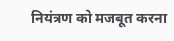नियंत्रण को मजबूत करना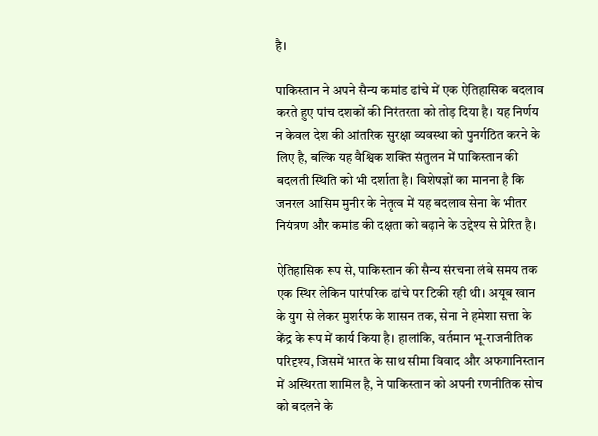है।

पाकिस्तान ने अपने सैन्य कमांड ढांचे में एक ऐतिहासिक बदलाव करते हुए पांच दशकों की निरंतरता को तोड़ दिया है। यह निर्णय न केवल देश की आंतरिक सुरक्षा व्यवस्था को पुनर्गठित करने के लिए है, बल्कि यह वैश्विक शक्ति संतुलन में पाकिस्तान की बदलती स्थिति को भी दर्शाता है। विशेषज्ञों का मानना है कि जनरल आसिम मुनीर के नेतृत्व में यह बदलाव सेना के भीतर नियंत्रण और कमांड की दक्षता को बढ़ाने के उद्देश्य से प्रेरित है।

ऐतिहासिक रूप से, पाकिस्तान की सैन्य संरचना लंबे समय तक एक स्थिर लेकिन पारंपरिक ढांचे पर टिकी रही थी। अयूब खान के युग से लेकर मुशर्रफ के शासन तक, सेना ने हमेशा सत्ता के केंद्र के रूप में कार्य किया है। हालांकि, वर्तमान भू-राजनीतिक परिदृश्य, जिसमें भारत के साथ सीमा विवाद और अफगानिस्तान में अस्थिरता शामिल है, ने पाकिस्तान को अपनी रणनीतिक सोच को बदलने के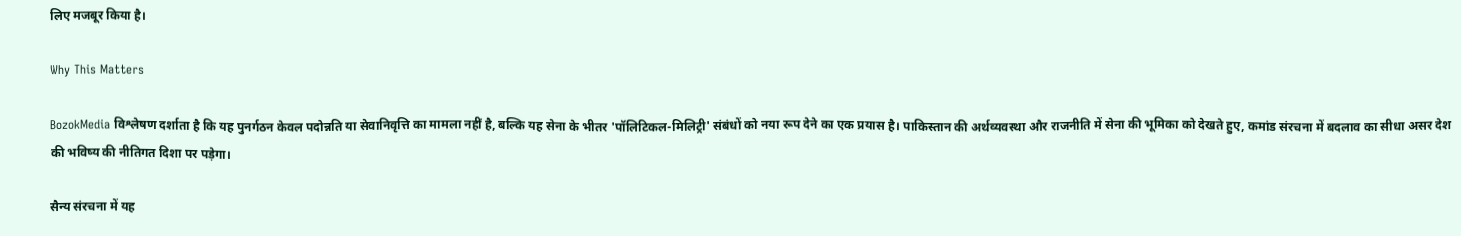लिए मजबूर किया है।

Why This Matters

BozokMedia विश्लेषण दर्शाता है कि यह पुनर्गठन केवल पदोन्नति या सेवानिवृत्ति का मामला नहीं है, बल्कि यह सेना के भीतर 'पॉलिटिकल-मिलिट्री' संबंधों को नया रूप देने का एक प्रयास है। पाकिस्तान की अर्थव्यवस्था और राजनीति में सेना की भूमिका को देखते हुए, कमांड संरचना में बदलाव का सीधा असर देश की भविष्य की नीतिगत दिशा पर पड़ेगा।

सैन्य संरचना में यह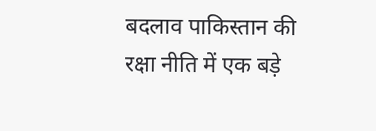बदलाव पाकिस्तान की रक्षा नीति में एक बड़े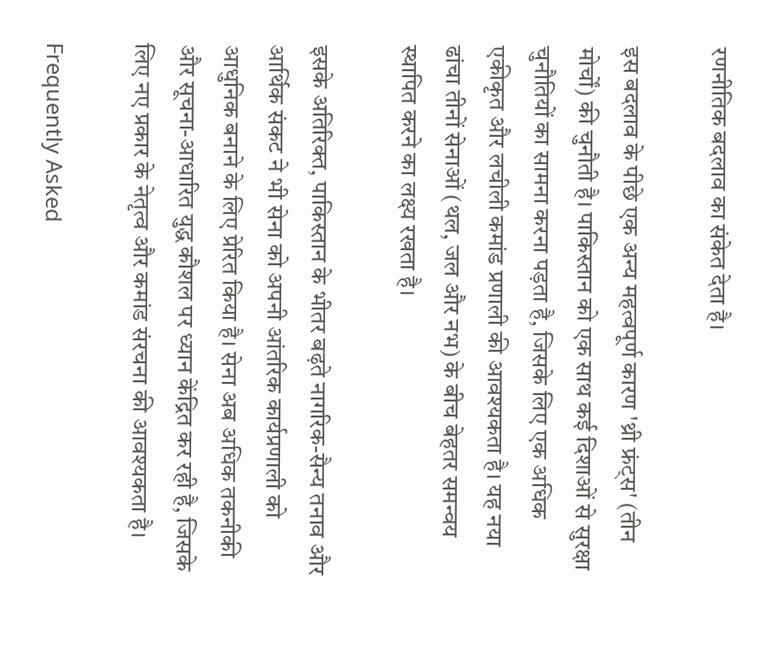रणनीतिक बदलाव का संकेत देता है।

इस बदलाव के पीछे एक अन्य महत्वपूर्ण कारण 'थ्री फ्रंट्स' (तीन मोर्चों) की चुनौती है। पाकिस्तान को एक साथ कई दिशाओं से सुरक्षा चुनौतियों का सामना करना पड़ता है, जिसके लिए एक अधिक एकीकृत और लचीली कमांड प्रणाली की आवश्यकता है। यह नया ढांचा तीनों सेनाओं (थल, जल और नभ) के बीच बेहतर समन्वय स्थापित करने का लक्ष्य रखता है।

इसके अतिरिक्त, पाकिस्तान के भीतर बढ़ते नागरिक-सैन्य तनाव और आर्थिक संकट ने भी सेना को अपनी आंतरिक कार्यप्रणाली को आधुनिक बनाने के लिए प्रेरित किया है। सेना अब अधिक तकनीकी और सूचना-आधारित युद्ध कौशल पर ध्यान केंद्रित कर रही है, जिसके लिए नए प्रकार के नेतृत्व और कमांड संरचना की आवश्यकता है।

Frequently Asked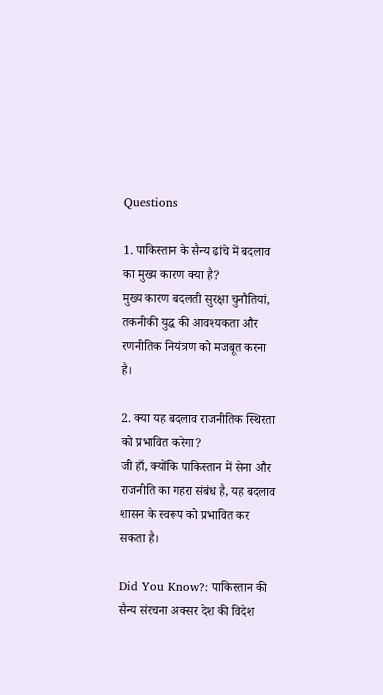Questions

1. पाकिस्तान के सैन्य ढांचे में बदलाव का मुख्य कारण क्या है?
मुख्य कारण बदलती सुरक्षा चुनौतियां, तकनीकी युद्ध की आवश्यकता और रणनीतिक नियंत्रण को मजबूत करना है।

2. क्या यह बदलाव राजनीतिक स्थिरता को प्रभावित करेगा?
जी हाँ, क्योंकि पाकिस्तान में सेना और राजनीति का गहरा संबंध है, यह बदलाव शासन के स्वरूप को प्रभावित कर सकता है।

Did You Know?: पाकिस्तान की सैन्य संरचना अक्सर देश की विदेश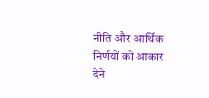नीति और आर्थिक निर्णयों को आकार देने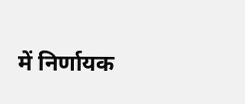में निर्णायक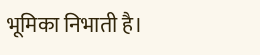भूमिका निभाती है।